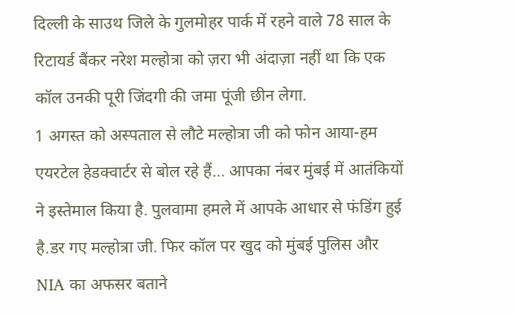दिल्ली के साउथ जिले के गुलमोहर पार्क में रहने वाले 78 साल के रिटायर्ड बैंकर नरेश मल्होत्रा को ज़रा भी अंदाज़ा नहीं था कि एक कॉल उनकी पूरी जिंदगी की जमा पूंजी छीन लेगा.
1 अगस्त को अस्पताल से लौटे मल्होत्रा जी को फोन आया-हम एयरटेल हेडक्वार्टर से बोल रहे हैं… आपका नंबर मुंबई में आतंकियों ने इस्तेमाल किया है. पुलवामा हमले में आपके आधार से फंडिंग हुई है.डर गए मल्होत्रा जी. फिर कॉल पर खुद को मुंबई पुलिस और NIA का अफसर बताने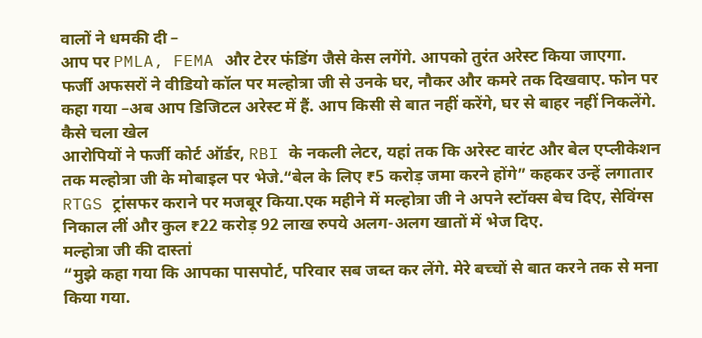वालों ने धमकी दी –
आप पर PMLA, FEMA और टेरर फंडिंग जैसे केस लगेंगे. आपको तुरंत अरेस्ट किया जाएगा.
फर्जी अफसरों ने वीडियो कॉल पर मल्होत्रा जी से उनके घर, नौकर और कमरे तक दिखवाए. फोन पर कहा गया –अब आप डिजिटल अरेस्ट में हैं. आप किसी से बात नहीं करेंगे, घर से बाहर नहीं निकलेंगे.
कैसे चला खेल
आरोपियों ने फर्जी कोर्ट ऑर्डर, RBI के नकली लेटर, यहां तक कि अरेस्ट वारंट और बेल एप्लीकेशन तक मल्होत्रा जी के मोबाइल पर भेजे.“बेल के लिए ₹5 करोड़ जमा करने होंगे” कहकर उन्हें लगातार RTGS ट्रांसफर कराने पर मजबूर किया.एक महीने में मल्होत्रा जी ने अपने स्टॉक्स बेच दिए, सेविंग्स निकाल लीं और कुल ₹22 करोड़ 92 लाख रुपये अलग-अलग खातों में भेज दिए.
मल्होत्रा जी की दास्तां
“मुझे कहा गया कि आपका पासपोर्ट, परिवार सब जब्त कर लेंगे. मेरे बच्चों से बात करने तक से मना किया गया.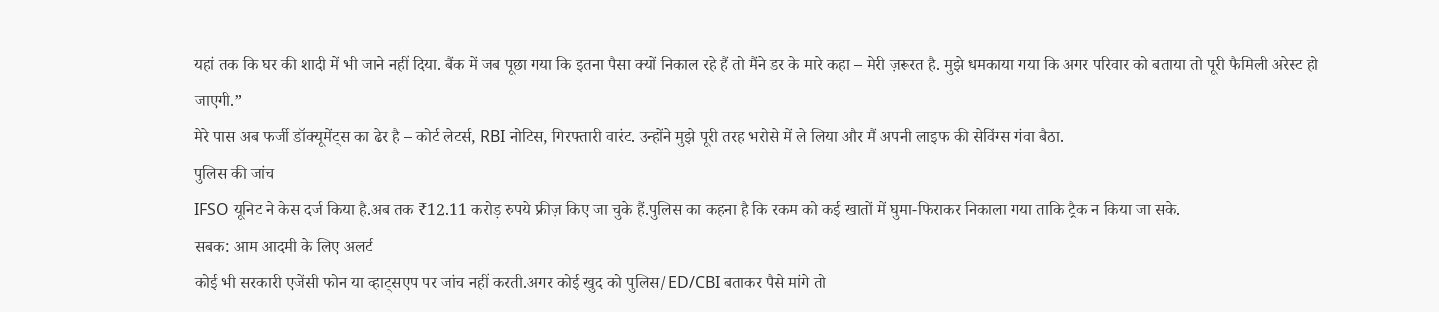यहां तक कि घर की शादी में भी जाने नहीं दिया. बैंक में जब पूछा गया कि इतना पैसा क्यों निकाल रहे हैं तो मैंने डर के मारे कहा – मेरी ज़रूरत है. मुझे धमकाया गया कि अगर परिवार को बताया तो पूरी फैमिली अरेस्ट हो जाएगी.”
मेरे पास अब फर्जी डॉक्यूमेंट्स का ढेर है – कोर्ट लेटर्स, RBI नोटिस, गिरफ्तारी वारंट. उन्होंने मुझे पूरी तरह भरोसे में ले लिया और मैं अपनी लाइफ की सेविंग्स गंवा बैठा.
पुलिस की जांच
IFSO यूनिट ने केस दर्ज किया है.अब तक ₹12.11 करोड़ रुपये फ्रीज़ किए जा चुके हैं.पुलिस का कहना है कि रकम को कई खातों में घुमा-फिराकर निकाला गया ताकि ट्रैक न किया जा सके.
सबक: आम आदमी के लिए अलर्ट
कोई भी सरकारी एजेंसी फोन या व्हाट्सएप पर जांच नहीं करती.अगर कोई खुद को पुलिस/ED/CBI बताकर पैसे मांगे तो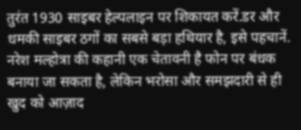तुरंत 1930 साइबर हेल्पलाइन पर शिकायत करें.डर और धमकी साइबर ठगों का सबसे बड़ा हथियार है, इसे पहचानें.
नरेश मल्होत्रा की कहानी एक चेतावनी है फोन पर बंधक बनाया जा सकता है, लेकिन भरोसा और समझदारी से ही खुद को आज़ाद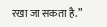रखा जा सकता है.”